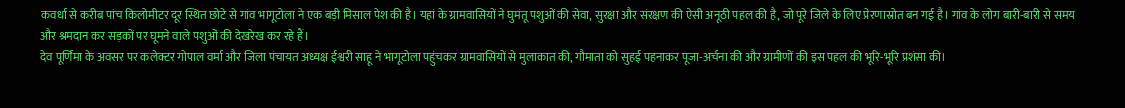कवर्धा से करीब पांच किलोमीटर दूर स्थित छोटे से गांव भागूटोला ने एक बड़ी मिसाल पेश की है। यहां के ग्रामवासियों ने घुमंतू पशुओं की सेवा, सुरक्षा और संरक्षण की ऐसी अनूठी पहल की है, जो पूरे जिले के लिए प्रेरणास्रोत बन गई है। गांव के लोग बारी-बारी से समय और श्रमदान कर सड़कों पर घूमने वाले पशुओं की देखरेख कर रहे हैं।
देव पूर्णिमा के अवसर पर कलेक्टर गोपाल वर्मा और जिला पंचायत अध्यक्ष ईश्वरी साहू ने भागूटोला पहुंचकर ग्रामवासियों से मुलाकात की, गौमाता को सुहई पहनाकर पूजा-अर्चना की और ग्रामीणों की इस पहल की भूरि-भूरि प्रशंसा की।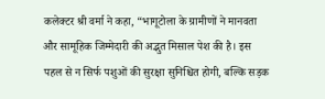कलेक्टर श्री वर्मा ने कहा, “भागूटोला के ग्रामीणों ने मानवता और सामूहिक जिम्मेदारी की अद्भुत मिसाल पेश की है। इस पहल से न सिर्फ पशुओं की सुरक्षा सुनिश्चित होगी, बल्कि सड़क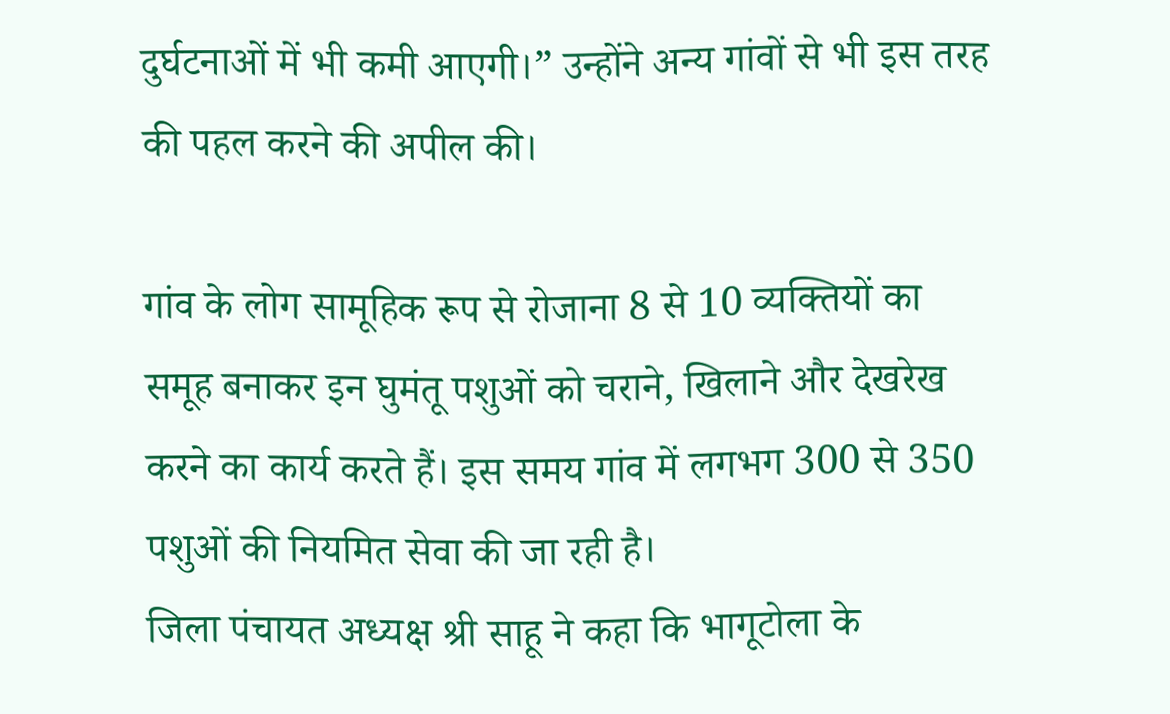दुर्घटनाओं में भी कमी आएगी।” उन्होंने अन्य गांवों से भी इस तरह की पहल करने की अपील की।

गांव के लोग सामूहिक रूप से रोजाना 8 से 10 व्यक्तियों का समूह बनाकर इन घुमंतू पशुओं को चराने, खिलाने और देखरेख करने का कार्य करते हैं। इस समय गांव में लगभग 300 से 350 पशुओं की नियमित सेवा की जा रही है।
जिला पंचायत अध्यक्ष श्री साहू ने कहा कि भागूटोला के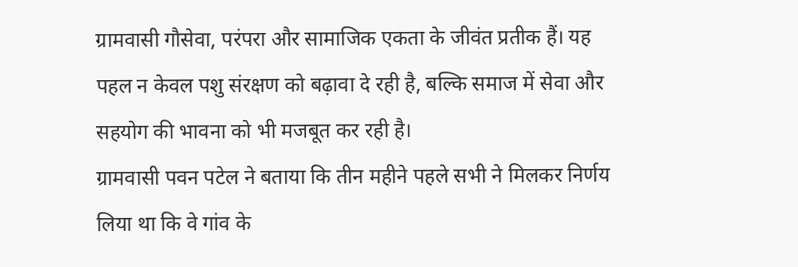ग्रामवासी गौसेवा, परंपरा और सामाजिक एकता के जीवंत प्रतीक हैं। यह पहल न केवल पशु संरक्षण को बढ़ावा दे रही है, बल्कि समाज में सेवा और सहयोग की भावना को भी मजबूत कर रही है।
ग्रामवासी पवन पटेल ने बताया कि तीन महीने पहले सभी ने मिलकर निर्णय लिया था कि वे गांव के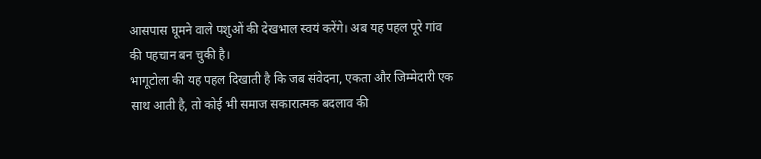आसपास घूमने वाले पशुओं की देखभाल स्वयं करेंगे। अब यह पहल पूरे गांव की पहचान बन चुकी है।
भागूटोला की यह पहल दिखाती है कि जब संवेदना, एकता और जिम्मेदारी एक साथ आती है, तो कोई भी समाज सकारात्मक बदलाव की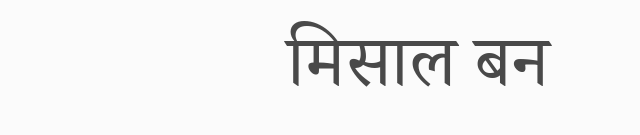मिसाल बन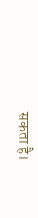सकता है।